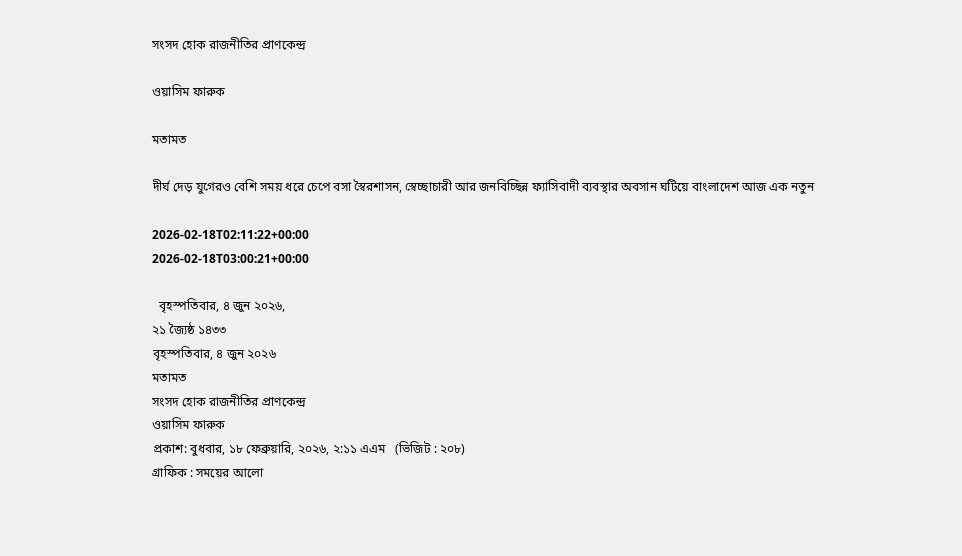সংসদ হোক রাজনীতির প্রাণকেন্দ্র

ওয়াসিম ফারুক

মতামত

দীর্ঘ দেড় যুগেরও বেশি সময় ধরে চেপে বসা স্বৈরশাসন, স্বেচ্ছাচারী আর জনবিচ্ছিন্ন ফ্যাসিবাদী ব্যবস্থার অবসান ঘটিয়ে বাংলাদেশ আজ এক নতুন

2026-02-18T02:11:22+00:00
2026-02-18T03:00:21+00:00

  বৃহস্পতিবার, ৪ জুন ২০২৬,
২১ জ্যৈষ্ঠ ১৪৩৩
বৃহস্পতিবার, ৪ জুন ২০২৬
মতামত
সংসদ হোক রাজনীতির প্রাণকেন্দ্র
ওয়াসিম ফারুক
প্রকাশ: বুধবার, ১৮ ফেব্রুয়ারি, ২০২৬, ২:১১ এএম   (ভিজিট : ২০৮)
গ্রাফিক : সময়ের আলো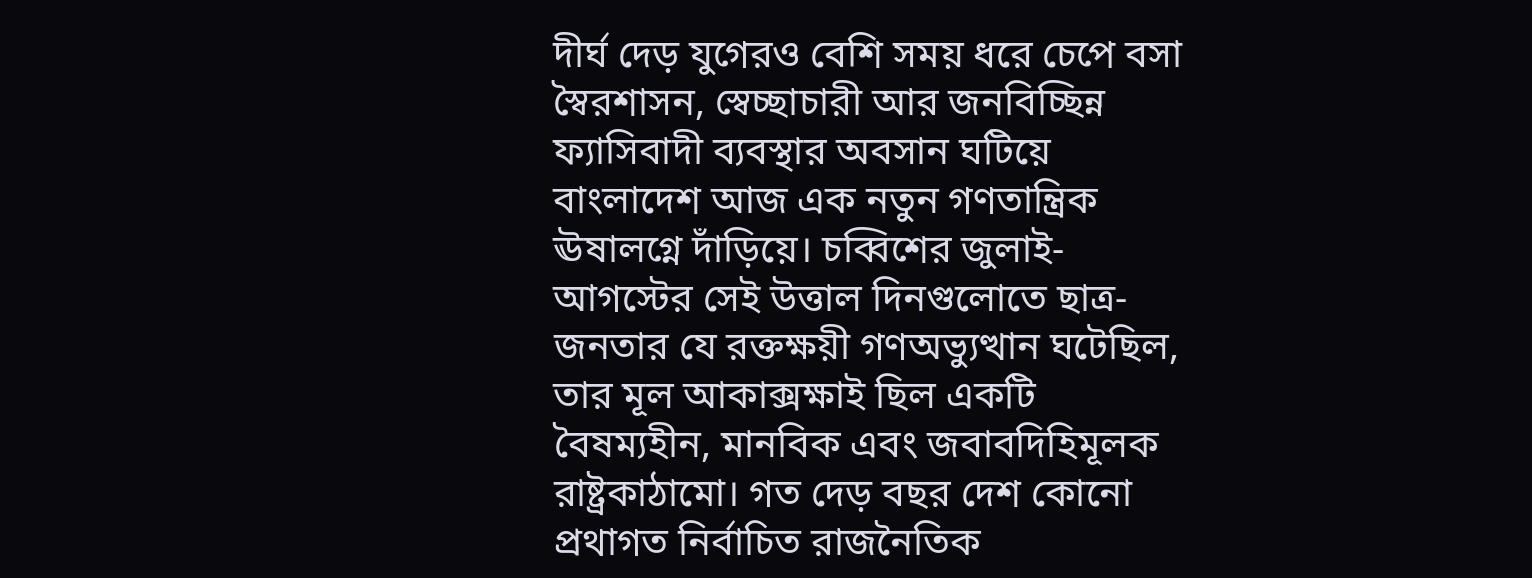দীর্ঘ দেড় যুগেরও বেশি সময় ধরে চেপে বসা স্বৈরশাসন, স্বেচ্ছাচারী আর জনবিচ্ছিন্ন ফ্যাসিবাদী ব্যবস্থার অবসান ঘটিয়ে বাংলাদেশ আজ এক নতুন গণতান্ত্রিক ঊষালগ্নে দাঁড়িয়ে। চব্বিশের জুলাই-আগস্টের সেই উত্তাল দিনগুলোতে ছাত্র-জনতার যে রক্তক্ষয়ী গণঅভ্যুত্থান ঘটেছিল, তার মূল আকাক্সক্ষাই ছিল একটি বৈষম্যহীন, মানবিক এবং জবাবদিহিমূলক রাষ্ট্রকাঠামো। গত দেড় বছর দেশ কোনো প্রথাগত নির্বাচিত রাজনৈতিক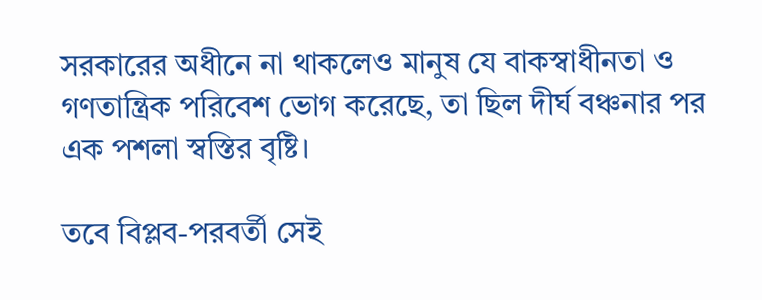সরকারের অধীনে না থাকলেও মানুষ যে বাকস্বাধীনতা ও গণতান্ত্রিক পরিবেশ ভোগ করেছে, তা ছিল দীর্ঘ বঞ্চনার পর এক পশলা স্বস্তির বৃষ্টি।

তবে বিপ্লব-পরবর্তী সেই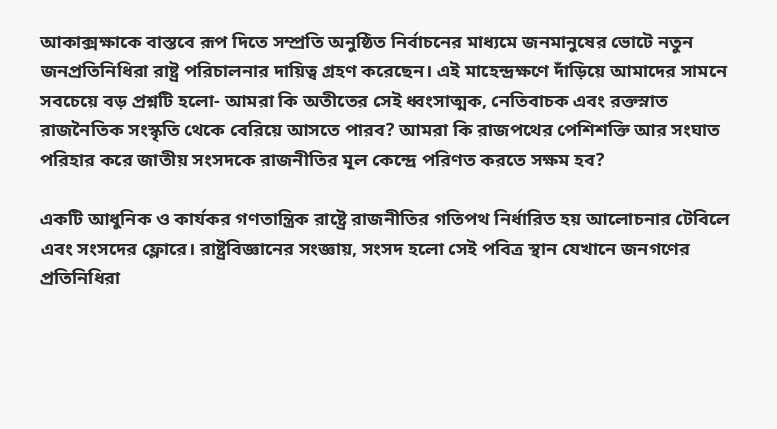আকাক্সক্ষাকে বাস্তবে রূপ দিতে সম্প্রতি অনুষ্ঠিত নির্বাচনের মাধ্যমে জনমানুষের ভোটে নতুন জনপ্রতিনিধিরা রাষ্ট্র পরিচালনার দায়িত্ব গ্রহণ করেছেন। এই মাহেন্দ্রক্ষণে দাঁড়িয়ে আমাদের সামনে সবচেয়ে বড় প্রশ্নটি হলো- আমরা কি অতীতের সেই ধ্বংসাত্মক, নেতিবাচক এবং রক্তস্নাত রাজনৈতিক সংস্কৃতি থেকে বেরিয়ে আসতে পারব? আমরা কি রাজপথের পেশিশক্তি আর সংঘাত পরিহার করে জাতীয় সংসদকে রাজনীতির মূল কেন্দ্রে পরিণত করতে সক্ষম হব?

একটি আধুনিক ও কার্যকর গণতান্ত্রিক রাষ্ট্রে রাজনীতির গতিপথ নির্ধারিত হয় আলোচনার টেবিলে এবং সংসদের ফ্লোরে। রাষ্ট্রবিজ্ঞানের সংজ্ঞায়, সংসদ হলো সেই পবিত্র স্থান যেখানে জনগণের প্রতিনিধিরা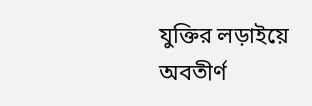যুক্তির লড়াইয়ে অবতীর্ণ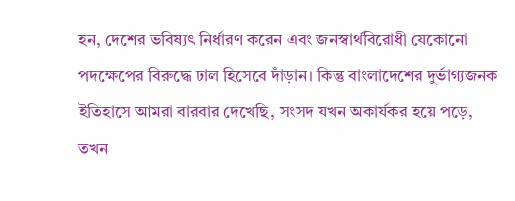হন, দেশের ভবিষ্যৎ নির্ধারণ করেন এবং জনস্বার্থবিরোধী যেকোনো পদক্ষেপের বিরুদ্ধে ঢাল হিসেবে দাঁড়ান। কিন্তু বাংলাদেশের দুর্ভাগ্যজনক ইতিহাসে আমরা বারবার দেখেছি, সংসদ যখন অকার্যকর হয়ে পড়ে, তখন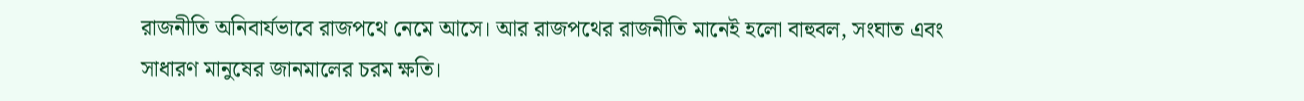রাজনীতি অনিবার্যভাবে রাজপথে নেমে আসে। আর রাজপথের রাজনীতি মানেই হলো বাহুবল, সংঘাত এবং সাধারণ মানুষের জানমালের চরম ক্ষতি।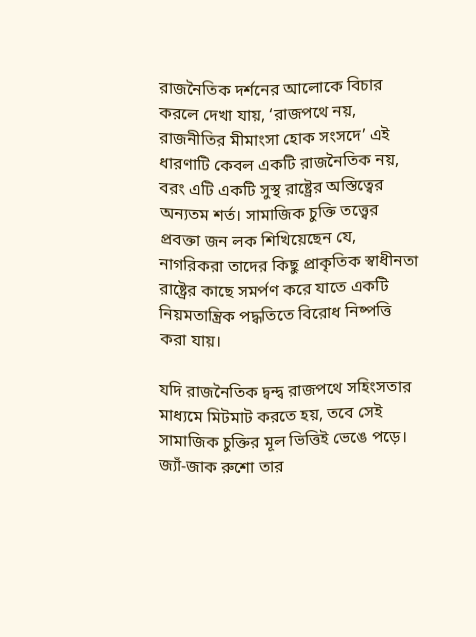রাজনৈতিক দর্শনের আলোকে বিচার করলে দেখা যায়, ‘রাজপথে নয়, রাজনীতির মীমাংসা হোক সংসদে’ এই ধারণাটি কেবল একটি রাজনৈতিক নয়, বরং এটি একটি সুস্থ রাষ্ট্রের অস্তিত্বের অন্যতম শর্ত। সামাজিক চুক্তি তত্ত্বের প্রবক্তা জন লক শিখিয়েছেন যে, নাগরিকরা তাদের কিছু প্রাকৃতিক স্বাধীনতা রাষ্ট্রের কাছে সমর্পণ করে যাতে একটি নিয়মতান্ত্রিক পদ্ধতিতে বিরোধ নিষ্পত্তি করা যায়।

যদি রাজনৈতিক দ্বন্দ্ব রাজপথে সহিংসতার মাধ্যমে মিটমাট করতে হয়, তবে সেই সামাজিক চুক্তির মূল ভিত্তিই ভেঙে পড়ে। জ্যাঁ-জাক রুশো তার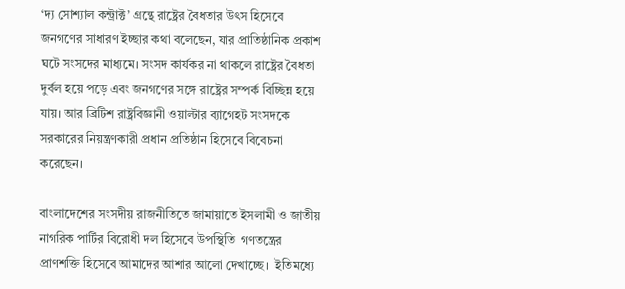‘দ্য সোশ্যাল কন্ট্রাক্ট’ গ্রন্থে রাষ্ট্রের বৈধতার উৎস হিসেবে জনগণের সাধারণ ইচ্ছার কথা বলেছেন, যার প্রাতিষ্ঠানিক প্রকাশ ঘটে সংসদের মাধ্যমে। সংসদ কার্যকর না থাকলে রাষ্ট্রের বৈধতা দুর্বল হয়ে পড়ে এবং জনগণের সঙ্গে রাষ্ট্রের সম্পর্ক বিচ্ছিন্ন হয়ে যায়। আর ব্রিটিশ রাষ্ট্রবিজ্ঞানী ওয়াল্টার ব্যাগেহট সংসদকে সরকারের নিয়ন্ত্রণকারী প্রধান প্রতিষ্ঠান হিসেবে বিবেচনা করেছেন।

বাংলাদেশের সংসদীয় রাজনীতিতে জামায়াতে ইসলামী ও জাতীয় নাগরিক পার্টির বিরোধী দল হিসেবে উপস্থিতি  গণতন্ত্রের প্রাণশক্তি হিসেবে আমাদের আশার আলো দেখাচ্ছে।  ইতিমধ্যে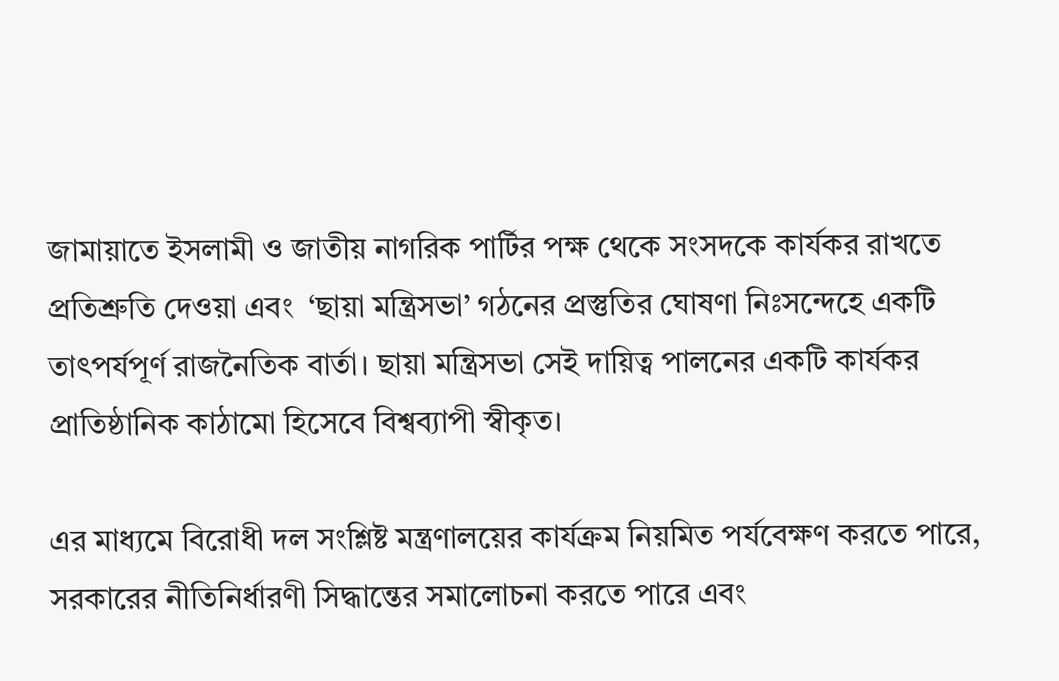জামায়াতে ইসলামী ও জাতীয় নাগরিক পার্টির পক্ষ থেকে সংসদকে কার্যকর রাখতে প্রতিশ্রুতি দেওয়া এবং  ‘ছায়া মন্ত্রিসভা’ গঠনের প্রস্তুতির ঘোষণা নিঃসন্দেহে একটি তাৎপর্যপূর্ণ রাজনৈতিক বার্তা। ছায়া মন্ত্রিসভা সেই দায়িত্ব পালনের একটি কার্যকর প্রাতিষ্ঠানিক কাঠামো হিসেবে বিশ্বব্যাপী স্বীকৃত।

এর মাধ্যমে বিরোধী দল সংশ্লিষ্ট মন্ত্রণালয়ের কার্যক্রম নিয়মিত পর্যবেক্ষণ করতে পারে, সরকারের নীতিনির্ধারণী সিদ্ধান্তের সমালোচনা করতে পারে এবং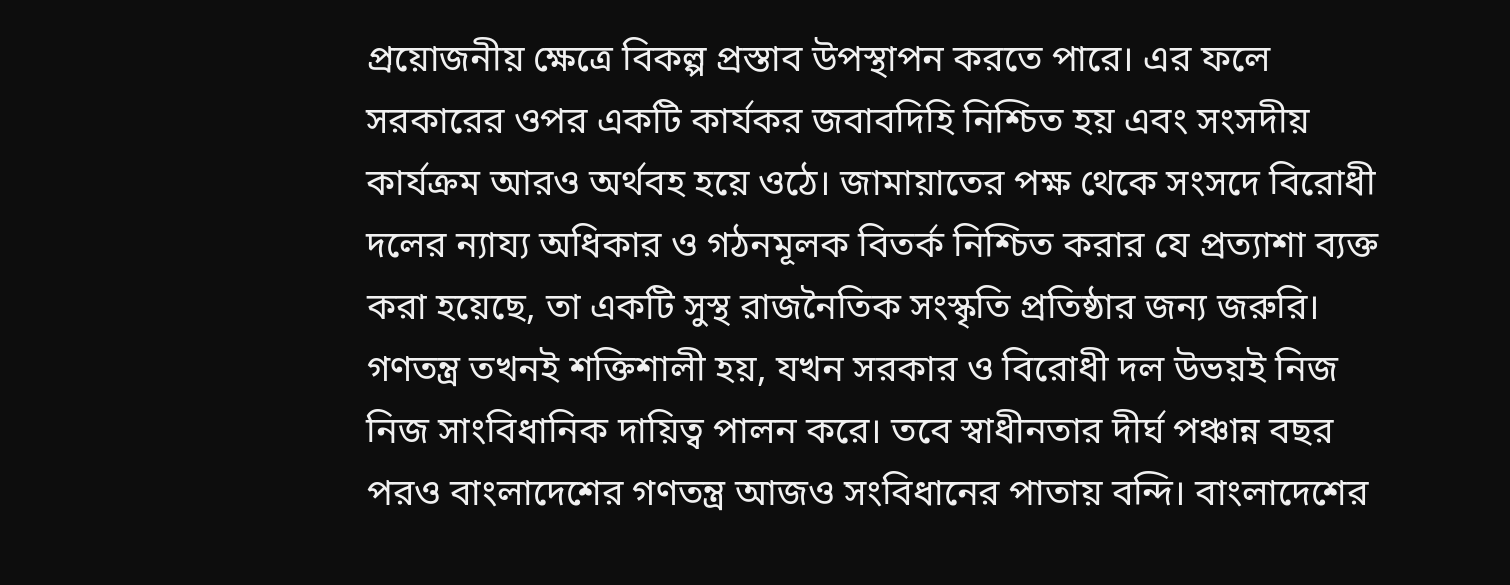প্রয়োজনীয় ক্ষেত্রে বিকল্প প্রস্তাব উপস্থাপন করতে পারে। এর ফলে সরকারের ওপর একটি কার্যকর জবাবদিহি নিশ্চিত হয় এবং সংসদীয় কার্যক্রম আরও অর্থবহ হয়ে ওঠে। জামায়াতের পক্ষ থেকে সংসদে বিরোধী দলের ন্যায্য অধিকার ও গঠনমূলক বিতর্ক নিশ্চিত করার যে প্রত্যাশা ব্যক্ত করা হয়েছে, তা একটি সুস্থ রাজনৈতিক সংস্কৃতি প্রতিষ্ঠার জন্য জরুরি। গণতন্ত্র তখনই শক্তিশালী হয়, যখন সরকার ও বিরোধী দল উভয়ই নিজ নিজ সাংবিধানিক দায়িত্ব পালন করে। তবে স্বাধীনতার দীর্ঘ পঞ্চান্ন বছর পরও বাংলাদেশের গণতন্ত্র আজও সংবিধানের পাতায় বন্দি। বাংলাদেশের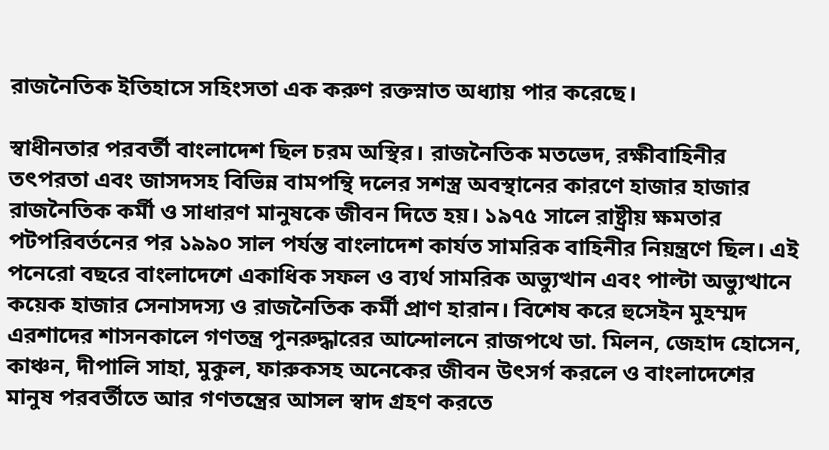রাজনৈতিক ইতিহাসে সহিংসতা এক করুণ রক্তস্নাত অধ্যায় পার করেছে।

স্বাধীনতার পরবর্তী বাংলাদেশ ছিল চরম অস্থির। রাজনৈতিক মতভেদ, রক্ষীবাহিনীর তৎপরতা এবং জাসদসহ বিভিন্ন বামপন্থি দলের সশস্ত্র অবস্থানের কারণে হাজার হাজার রাজনৈতিক কর্মী ও সাধারণ মানুষকে জীবন দিতে হয়। ১৯৭৫ সালে রাষ্ট্রীয় ক্ষমতার পটপরিবর্তনের পর ১৯৯০ সাল পর্যন্ত বাংলাদেশ কার্যত সামরিক বাহিনীর নিয়ন্ত্রণে ছিল। এই পনেরো বছরে বাংলাদেশে একাধিক সফল ও ব্যর্থ সামরিক অভ্যুত্থান এবং পাল্টা অভ্যুত্থানে কয়েক হাজার সেনাসদস্য ও রাজনৈতিক কর্মী প্রাণ হারান। বিশেষ করে হুসেইন মুহম্মদ এরশাদের শাসনকালে গণতন্ত্র পুনরুদ্ধারের আন্দোলনে রাজপথে ডা. মিলন, জেহাদ হোসেন, কাঞ্চন, দীপালি সাহা, মুকুল, ফারুকসহ অনেকের জীবন উৎসর্গ করলে ও বাংলাদেশের মানুষ পরবর্তীতে আর গণতন্ত্রের আসল স্বাদ গ্রহণ করতে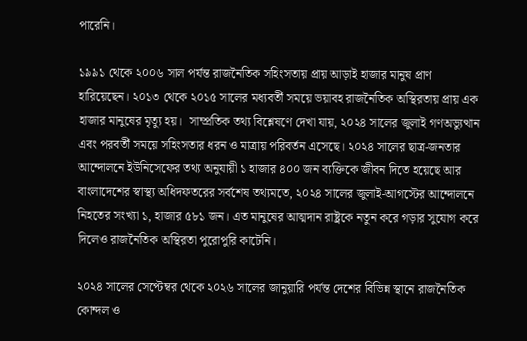পারেনি।

১৯৯১ থেকে ২০০৬ সাল পর্যন্ত রাজনৈতিক সহিংসতায় প্রায় আড়াই হাজার মানুষ প্রাণ হারিয়েছেন। ২০১৩ থেকে ২০১৫ সালের মধ্যবর্তী সময়ে ভয়াবহ রাজনৈতিক অস্থিরতায় প্রায় এক হাজার মানুষের মৃত্যু হয়।  সাম্প্রতিক তথ্য বিশ্লেষণে দেখা যায়, ২০২৪ সালের জুলাই গণঅভ্যুত্থান এবং পরবর্তী সময়ে সহিংসতার ধরন ও মাত্রায় পরিবর্তন এসেছে। ২০২৪ সালের ছাত্র-জনতার আন্দোলনে ইউনিসেফের তথ্য অনুযায়ী ১ হাজার ৪০০ জন ব্যক্তিকে জীবন দিতে হয়েছে আর বাংলাদেশের স্বাস্থ্য অধিদফতরের সর্বশেষ তথ্যমতে, ২০২৪ সালের জুলাই-আগস্টের আন্দোলনে নিহতের সংখ্যা ১, হাজার ৫৮১ জন। এত মানুষের আত্মদান রাষ্ট্রকে নতুন করে গড়ার সুযোগ করে দিলেও রাজনৈতিক অস্থিরতা পুরোপুরি কাটেনি।

২০২৪ সালের সেপ্টেম্বর থেকে ২০২৬ সালের জানুয়ারি পর্যন্ত দেশের বিভিন্ন স্থানে রাজনৈতিক কোন্দল ও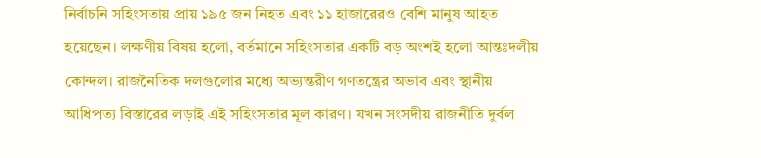নির্বাচনি সহিংসতায় প্রায় ১৯৫ জন নিহত এবং ১১ হাজারেরও বেশি মানুষ আহত হয়েছেন। লক্ষণীয় বিষয় হলো, বর্তমানে সহিংসতার একটি বড় অংশই হলো আন্তঃদলীয় কোন্দল। রাজনৈতিক দলগুলোর মধ্যে অভ্যন্তরীণ গণতন্ত্রের অভাব এবং স্থানীয় আধিপত্য বিস্তারের লড়াই এই সহিংসতার মূল কারণ। যখন সংসদীয় রাজনীতি দুর্বল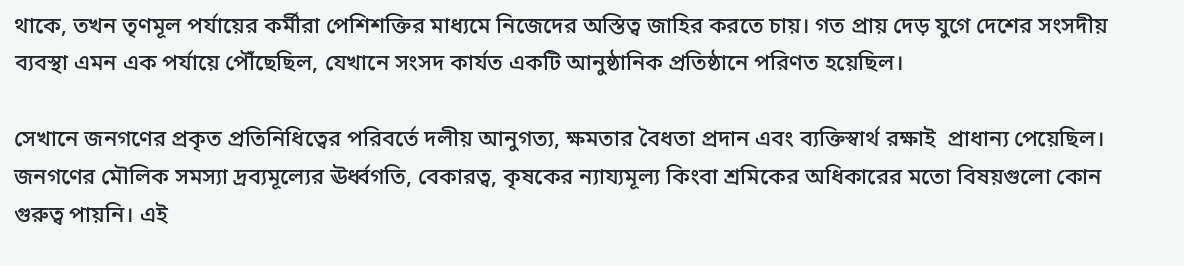থাকে, তখন তৃণমূল পর্যায়ের কর্মীরা পেশিশক্তির মাধ্যমে নিজেদের অস্তিত্ব জাহির করতে চায়। গত প্রায় দেড় যুগে দেশের সংসদীয় ব্যবস্থা এমন এক পর্যায়ে পৌঁছেছিল, যেখানে সংসদ কার্যত একটি আনুষ্ঠানিক প্রতিষ্ঠানে পরিণত হয়েছিল।

সেখানে জনগণের প্রকৃত প্রতিনিধিত্বের পরিবর্তে দলীয় আনুগত্য, ক্ষমতার বৈধতা প্রদান এবং ব্যক্তিস্বার্থ রক্ষাই  প্রাধান্য পেয়েছিল। জনগণের মৌলিক সমস্যা দ্রব্যমূল্যের ঊর্ধ্বগতি, বেকারত্ব, কৃষকের ন্যায্যমূল্য কিংবা শ্রমিকের অধিকারের মতো বিষয়গুলো কোন গুরুত্ব পায়নি। এই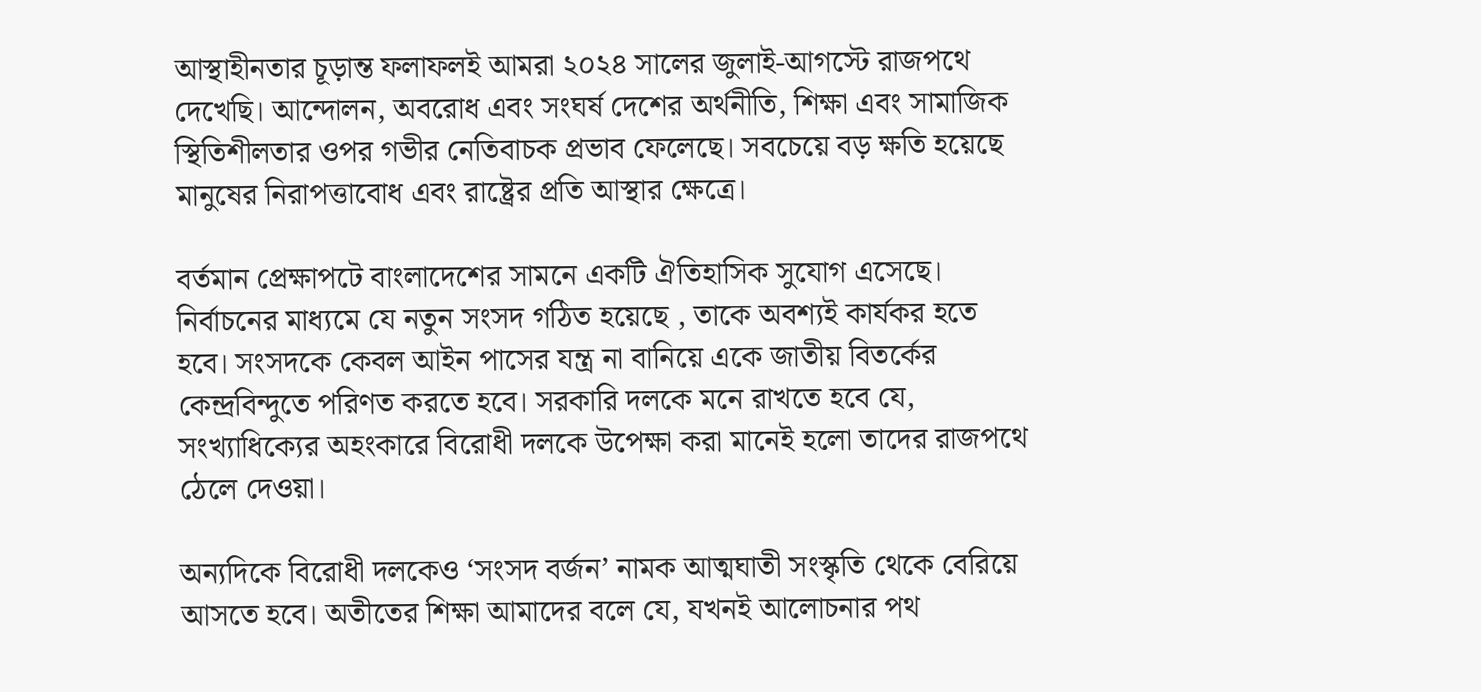আস্থাহীনতার চূড়ান্ত ফলাফলই আমরা ২০২৪ সালের জুলাই-আগস্টে রাজপথে দেখেছি। আন্দোলন, অবরোধ এবং সংঘর্ষ দেশের অর্থনীতি, শিক্ষা এবং সামাজিক স্থিতিশীলতার ওপর গভীর নেতিবাচক প্রভাব ফেলেছে। সবচেয়ে বড় ক্ষতি হয়েছে মানুষের নিরাপত্তাবোধ এবং রাষ্ট্রের প্রতি আস্থার ক্ষেত্রে।

বর্তমান প্রেক্ষাপটে বাংলাদেশের সামনে একটি ঐতিহাসিক সুযোগ এসেছে। নির্বাচনের মাধ্যমে যে নতুন সংসদ গঠিত হয়েছে , তাকে অবশ্যই কার্যকর হতে হবে। সংসদকে কেবল আইন পাসের যন্ত্র না বানিয়ে একে জাতীয় বিতর্কের কেন্দ্রবিন্দুতে পরিণত করতে হবে। সরকারি দলকে মনে রাখতে হবে যে, সংখ্যাধিক্যের অহংকারে বিরোধী দলকে উপেক্ষা করা মানেই হলো তাদের রাজপথে ঠেলে দেওয়া।

অন্যদিকে বিরোধী দলকেও ‘সংসদ বর্জন’ নামক আত্মঘাতী সংস্কৃতি থেকে বেরিয়ে আসতে হবে। অতীতের শিক্ষা আমাদের বলে যে, যখনই আলোচনার পথ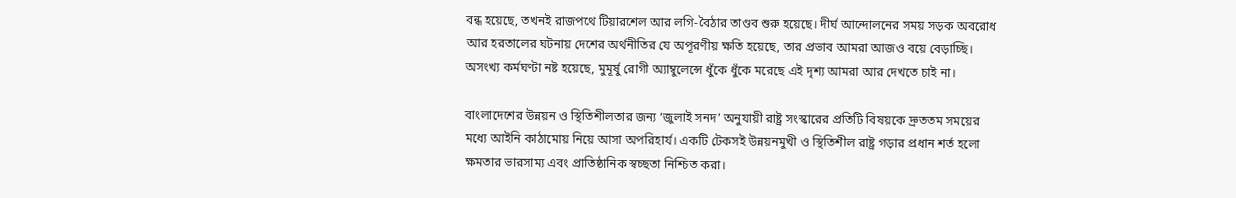বন্ধ হয়েছে, তখনই রাজপথে টিয়ারশেল আর লগি-বৈঠার তাণ্ডব শুরু হয়েছে। দীর্ঘ আন্দোলনের সময় সড়ক অবরোধ আর হরতালের ঘটনায় দেশের অর্থনীতির যে অপূরণীয় ক্ষতি হয়েছে, তার প্রভাব আমরা আজও বয়ে বেড়াচ্ছি। অসংখ্য কর্মঘণ্টা নষ্ট হয়েছে, মুমূর্ষু রোগী অ্যাম্বুলেন্সে ধুঁকে ধুঁকে মরেছে এই দৃশ্য আমরা আর দেখতে চাই না।

বাংলাদেশের উন্নয়ন ও স্থিতিশীলতার জন্য ‘জুলাই সনদ’ অনুযায়ী রাষ্ট্র সংস্কারের প্রতিটি বিষয়কে দ্রুততম সময়ের মধ্যে আইনি কাঠামোয় নিয়ে আসা অপরিহার্য। একটি টেকসই উন্নয়নমুখী ও স্থিতিশীল রাষ্ট্র গড়ার প্রধান শর্ত হলো ক্ষমতার ভারসাম্য এবং প্রাতিষ্ঠানিক স্বচ্ছতা নিশ্চিত করা।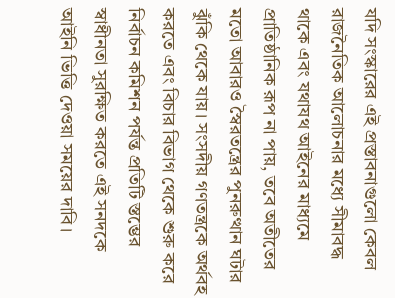যদি সংস্কারের এই প্রস্তাবনাগুলো কেবল রাজনৈতিক আলোচনার মধ্যে সীমাবদ্ধ থাকে এবং যথাযথ আইনের মাধ্যমে প্রাতিষ্ঠানিক রূপ না পায়, তবে অতীতের মতো আবারও স্বৈরতন্ত্রের পুনরুত্থান ঘটার ঝুঁকি থেকে যায়। সংসদীয় গণতন্ত্রকে অর্থবহ করতে এবং বিচার বিভাগ থেকে শুরু করে নির্বাচন কমিশন পর্যন্ত প্রতিটি স্তম্ভের স্বাধীনতা সুরক্ষিত করতে এই সনদকে আইনি ভিত্তি দেওয়া সময়ের দাবি।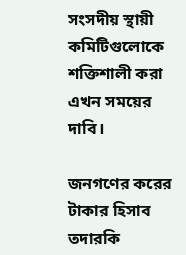সংসদীয় স্থায়ী কমিটিগুলোকে শক্তিশালী করা এখন সময়ের দাবি।

জনগণের করের টাকার হিসাব তদারকি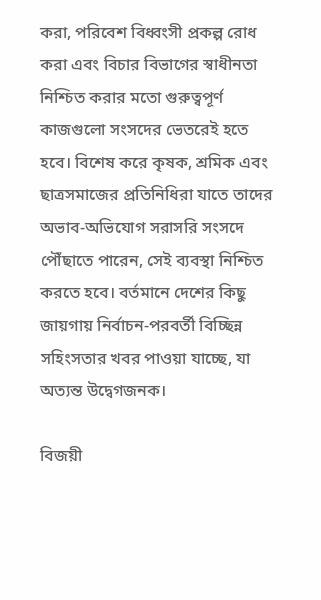করা, পরিবেশ বিধ্বংসী প্রকল্প রোধ করা এবং বিচার বিভাগের স্বাধীনতা নিশ্চিত করার মতো গুরুত্বপূর্ণ কাজগুলো সংসদের ভেতরেই হতে হবে। বিশেষ করে কৃষক, শ্রমিক এবং ছাত্রসমাজের প্রতিনিধিরা যাতে তাদের অভাব-অভিযোগ সরাসরি সংসদে পৌঁছাতে পারেন, সেই ব্যবস্থা নিশ্চিত করতে হবে। বর্তমানে দেশের কিছু জায়গায় নির্বাচন-পরবর্তী বিচ্ছিন্ন সহিংসতার খবর পাওয়া যাচ্ছে, যা অত্যন্ত উদ্বেগজনক।

বিজয়ী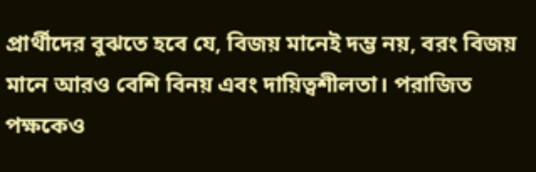প্রার্থীদের বুঝতে হবে যে, বিজয় মানেই দম্ভ নয়, বরং বিজয় মানে আরও বেশি বিনয় এবং দায়িত্বশীলতা। পরাজিত পক্ষকেও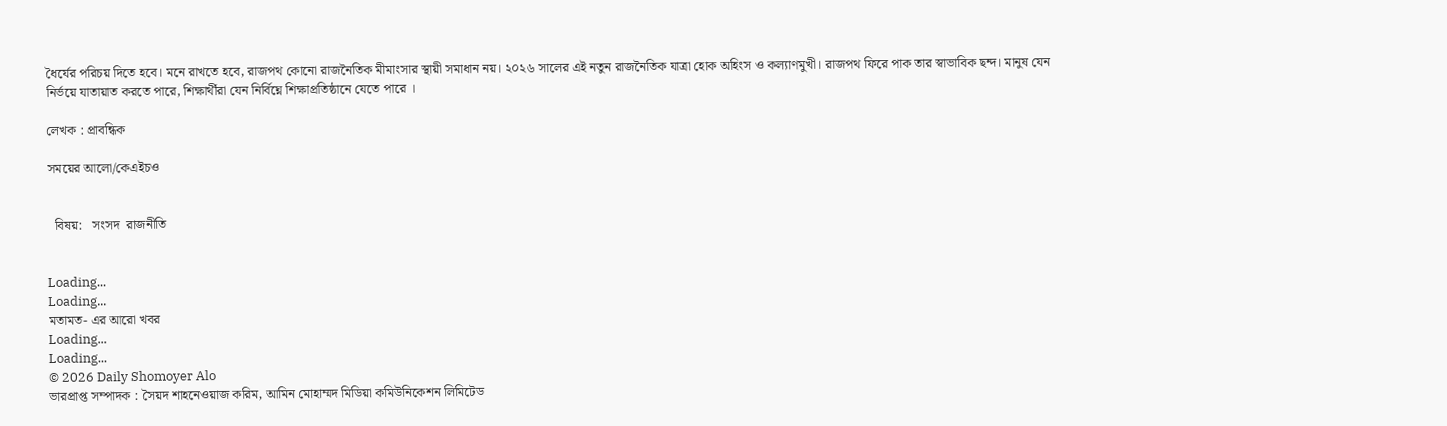ধৈর্যের পরিচয় দিতে হবে। মনে রাখতে হবে, রাজপথ কোনো রাজনৈতিক মীমাংসার স্থায়ী সমাধান নয়। ২০২৬ সালের এই নতুন রাজনৈতিক যাত্রা হোক অহিংস ও কল্যাণমুখী। রাজপথ ফিরে পাক তার স্বাভাবিক ছন্দ। মানুষ যেন নির্ভয়ে যাতায়াত করতে পারে, শিক্ষার্থীরা যেন নির্বিঘ্নে শিক্ষাপ্রতিষ্ঠানে যেতে পারে ।

লেখক : প্রাবন্ধিক

সময়ের আলো/কেএইচও


  বিষয়:   সংসদ  রাজনীতি


Loading...
Loading...
মতামত- এর আরো খবর
Loading...
Loading...
© 2026 Daily Shomoyer Alo
ভারপ্রাপ্ত সম্পাদক : সৈয়দ শাহনেওয়াজ করিম, আমিন মোহাম্মদ মিডিয়া কমিউনিকেশন লিমিটেড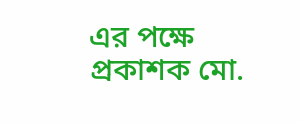এর পক্ষে প্রকাশক মো.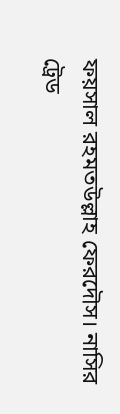ফয়সাল রহমতউল্লাহ ফেরদৌস। নাসির ট্রেড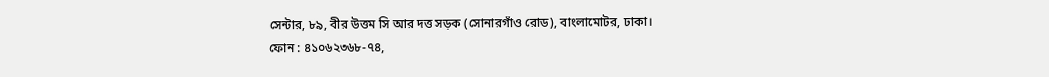সেন্টার, ৮৯, বীর উত্তম সি আর দত্ত সড়ক (সোনারগাঁও রোড), বাংলামোটর, ঢাকা।
ফোন : ৪১০৬২৩৬৮-৭৪,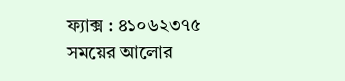ফ্যাক্স : ৪১০৬২৩৭৫
সময়ের আলোর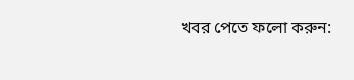খবর পেতে ফলো করুন: